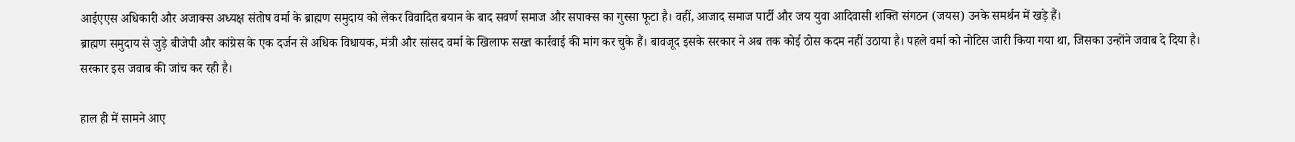आईएएस अधिकारी और अजाक्स अध्यक्ष संतोष वर्मा के ब्राह्मण समुदाय को लेकर विवादित बयान के बाद सवर्ण समाज और सपाक्स का गुस्सा फूटा है। वहीं, आजाद समाज पार्टी और जय युवा आदिवासी शक्ति संगठन (जयस) उनके समर्थन में खड़े हैं।
ब्राह्मण समुदाय से जुड़े बीजेपी और कांग्रेस के एक दर्जन से अधिक विधायक, मंत्री और सांसद वर्मा के खिलाफ सख्त कार्रवाई की मांग कर चुके हैं। बावजूद इसके सरकार ने अब तक कोई ठोस कदम नहीं उठाया है। पहले वर्मा को नोटिस जारी किया गया था, जिसका उन्होंने जवाब दे दिया है। सरकार इस जवाब की जांच कर रही है।

हाल ही में सामने आए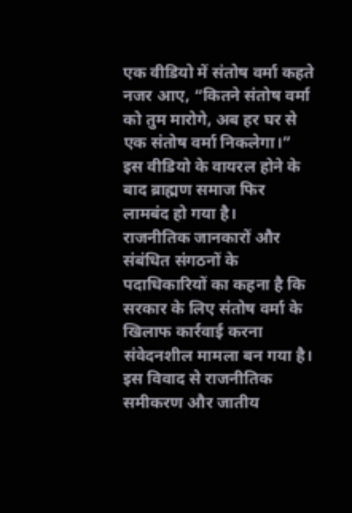एक वीडियो में संतोष वर्मा कहते नजर आए, “कितने संतोष वर्मा को तुम मारोगे, अब हर घर से एक संतोष वर्मा निकलेगा।” इस वीडियो के वायरल होने के बाद ब्राह्मण समाज फिर लामबंद हो गया है।
राजनीतिक जानकारों और संबंधित संगठनों के पदाधिकारियों का कहना है कि सरकार के लिए संतोष वर्मा के खिलाफ कार्रवाई करना संवेदनशील मामला बन गया है। इस विवाद से राजनीतिक समीकरण और जातीय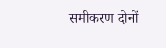समीकरण दोनों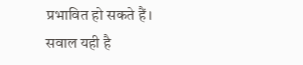प्रभावित हो सकते हैं।
सवाल यही है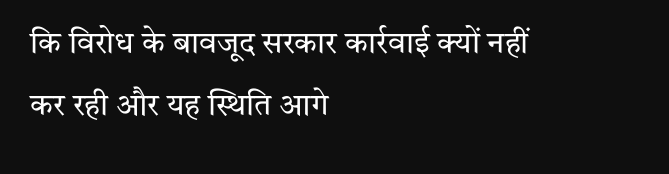कि विरोध के बावजूद सरकार कार्रवाई क्यों नहीं कर रही और यह स्थिति आगे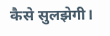कैसे सुलझेगी।